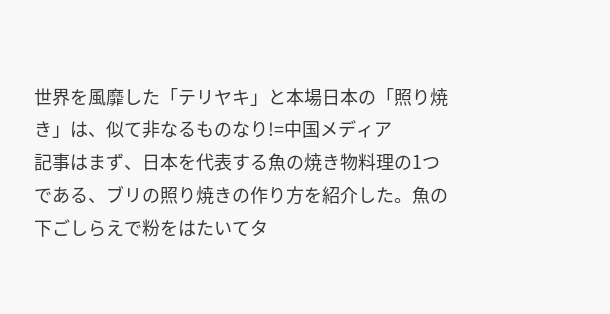世界を風靡した「テリヤキ」と本場日本の「照り焼き」は、似て非なるものなり!=中国メディア
記事はまず、日本を代表する魚の焼き物料理の1つである、ブリの照り焼きの作り方を紹介した。魚の下ごしらえで粉をはたいてタ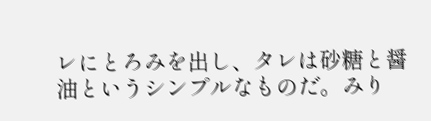レにとろみを出し、タレは砂糖と醤油というシンプルなものだ。みり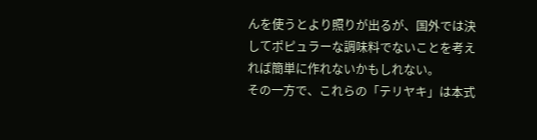んを使うとより照りが出るが、国外では決してポピュラーな調味料でないことを考えれば簡単に作れないかもしれない。
その一方で、これらの「テリヤキ」は本式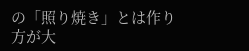の「照り焼き」とは作り方が大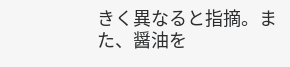きく異なると指摘。また、醤油を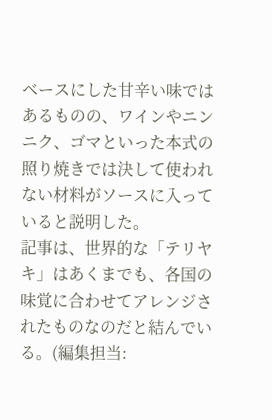ベースにした甘辛い味ではあるものの、ワインやニンニク、ゴマといった本式の照り焼きでは決して使われない材料がソースに入っていると説明した。
記事は、世界的な「テリヤキ」はあくまでも、各国の味覚に合わせてアレンジされたものなのだと結んでいる。(編集担当: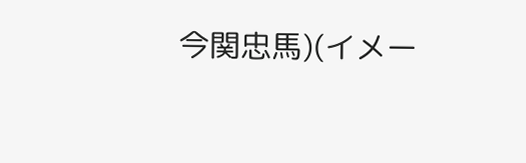今関忠馬)(イメー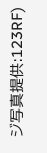ジ写真提供:123RF)